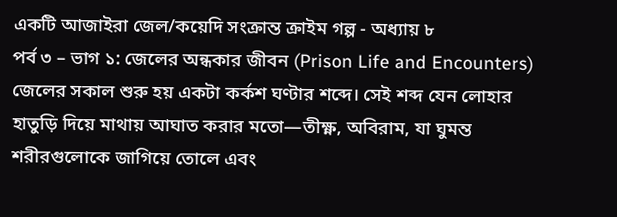একটি আজাইরা জেল/কয়েদি সংক্রান্ত ক্রাইম গল্প - অধ্যায় ৮
পর্ব ৩ – ভাগ ১: জেলের অন্ধকার জীবন (Prison Life and Encounters)
জেলের সকাল শুরু হয় একটা কর্কশ ঘণ্টার শব্দে। সেই শব্দ যেন লোহার হাতুড়ি দিয়ে মাথায় আঘাত করার মতো—তীক্ষ্ণ, অবিরাম, যা ঘুমন্ত শরীরগুলোকে জাগিয়ে তোলে এবং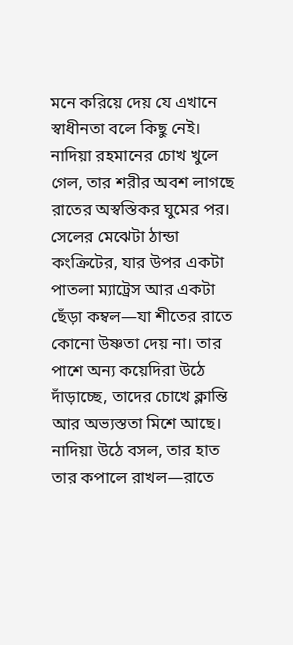মনে করিয়ে দেয় যে এখানে স্বাধীনতা বলে কিছু নেই। নাদিয়া রহমানের চোখ খুলে গেল, তার শরীর অবশ লাগছে রাতের অস্বস্তিকর ঘুমের পর। সেলের মেঝেটা ঠান্ডা কংক্রিটের, যার উপর একটা পাতলা ম্যাট্রেস আর একটা ছেঁড়া কম্বল—যা শীতের রাতে কোনো উষ্ণতা দেয় না। তার পাশে অন্য কয়েদিরা উঠে দাঁড়াচ্ছে, তাদের চোখে ক্লান্তি আর অভ্যস্ততা মিশে আছে। নাদিয়া উঠে বসল, তার হাত তার কপালে রাখল—রাতে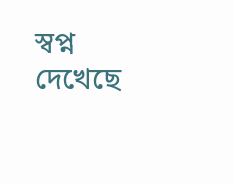স্বপ্ন দেখেছে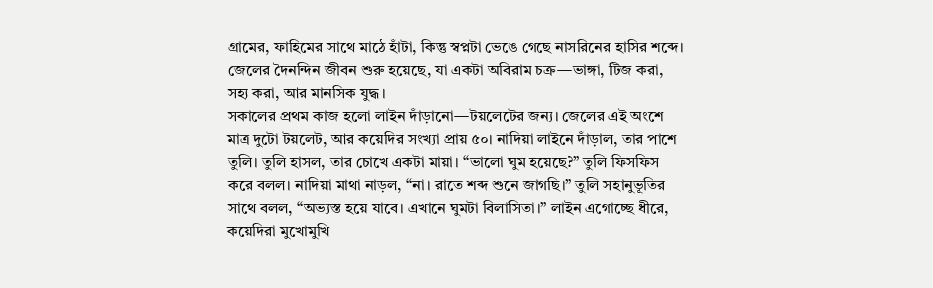গ্রামের, ফাহিমের সাথে মাঠে হাঁটা, কিন্তু স্বপ্নটা ভেঙে গেছে নাসরিনের হাসির শব্দে। জেলের দৈনন্দিন জীবন শুরু হয়েছে, যা একটা অবিরাম চক্র—ভাঙ্গা, টিজ করা, সহ্য করা, আর মানসিক যুদ্ধ।
সকালের প্রথম কাজ হলো লাইন দাঁড়ানো—টয়লেটের জন্য। জেলের এই অংশে মাত্র দুটো টয়লেট, আর কয়েদির সংখ্যা প্রায় ৫০। নাদিয়া লাইনে দাঁড়াল, তার পাশে তুলি। তুলি হাসল, তার চোখে একটা মায়া। “ভালো ঘুম হয়েছে?” তুলি ফিসফিস করে বলল। নাদিয়া মাথা নাড়ল, “না। রাতে শব্দ শুনে জাগছি।” তুলি সহানুভূতির সাথে বলল, “অভ্যস্ত হয়ে যাবে। এখানে ঘুমটা বিলাসিতা।” লাইন এগোচ্ছে ধীরে, কয়েদিরা মুখোমুখি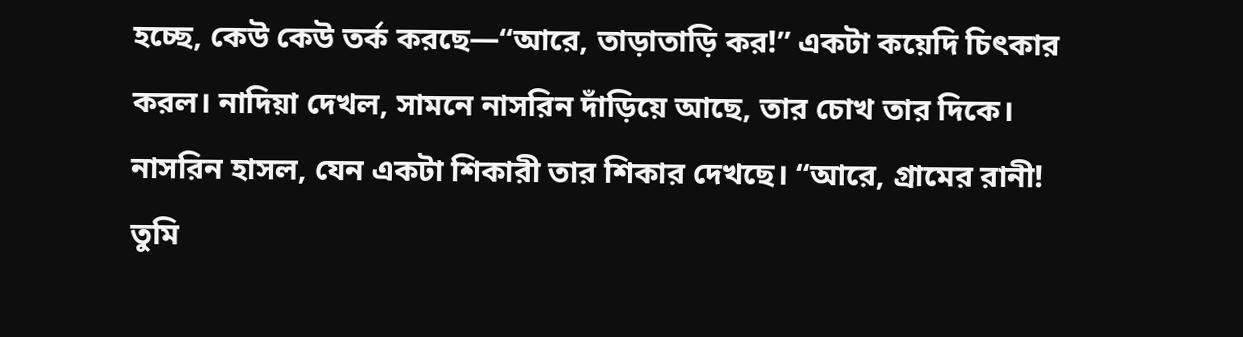হচ্ছে, কেউ কেউ তর্ক করছে—“আরে, তাড়াতাড়ি কর!” একটা কয়েদি চিৎকার করল। নাদিয়া দেখল, সামনে নাসরিন দাঁড়িয়ে আছে, তার চোখ তার দিকে। নাসরিন হাসল, যেন একটা শিকারী তার শিকার দেখছে। “আরে, গ্রামের রানী! তুমি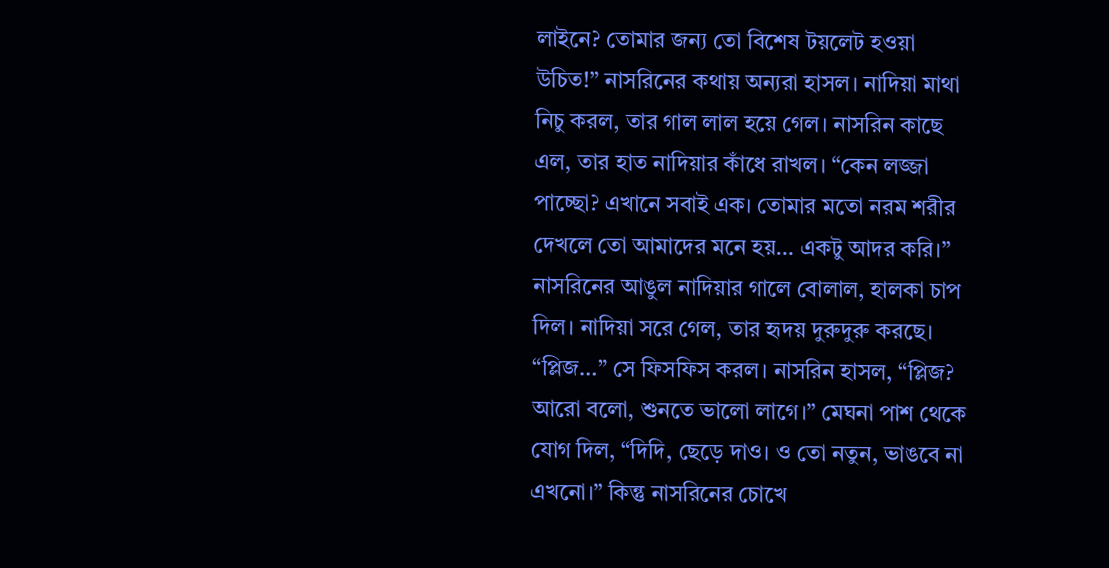লাইনে? তোমার জন্য তো বিশেষ টয়লেট হওয়া উচিত!” নাসরিনের কথায় অন্যরা হাসল। নাদিয়া মাথা নিচু করল, তার গাল লাল হয়ে গেল। নাসরিন কাছে এল, তার হাত নাদিয়ার কাঁধে রাখল। “কেন লজ্জা পাচ্ছো? এখানে সবাই এক। তোমার মতো নরম শরীর দেখলে তো আমাদের মনে হয়… একটু আদর করি।” নাসরিনের আঙুল নাদিয়ার গালে বোলাল, হালকা চাপ দিল। নাদিয়া সরে গেল, তার হৃদয় দুরুদুরু করছে। “প্লিজ…” সে ফিসফিস করল। নাসরিন হাসল, “প্লিজ? আরো বলো, শুনতে ভালো লাগে।” মেঘনা পাশ থেকে যোগ দিল, “দিদি, ছেড়ে দাও। ও তো নতুন, ভাঙবে না এখনো।” কিন্তু নাসরিনের চোখে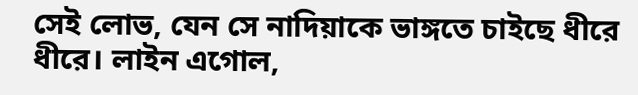সেই লোভ, যেন সে নাদিয়াকে ভাঙ্গতে চাইছে ধীরে ধীরে। লাইন এগোল,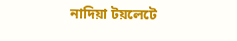নাদিয়া টয়লেটে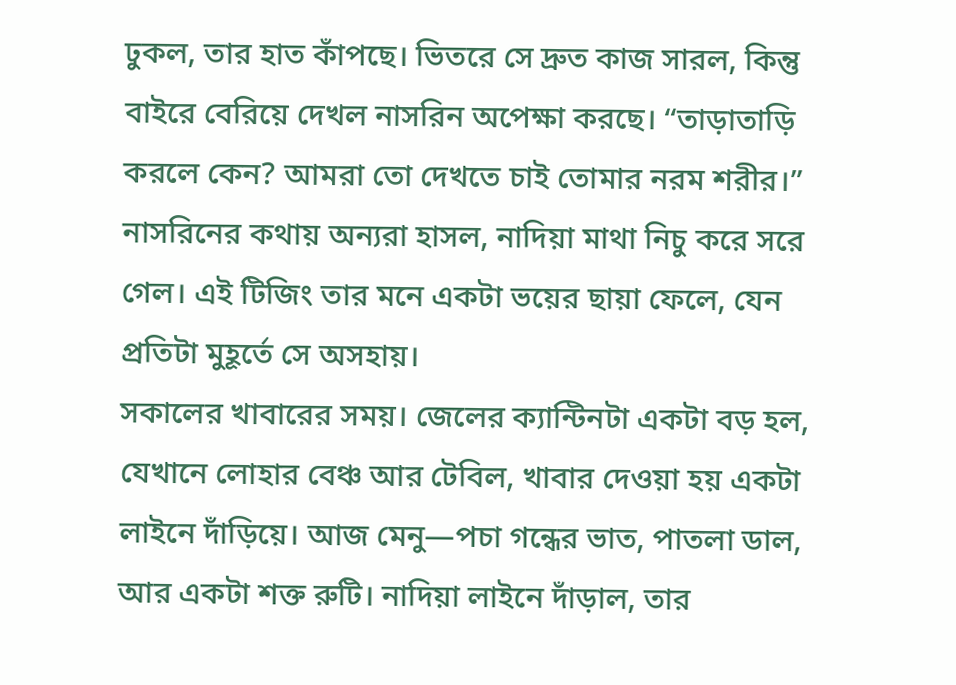ঢুকল, তার হাত কাঁপছে। ভিতরে সে দ্রুত কাজ সারল, কিন্তু বাইরে বেরিয়ে দেখল নাসরিন অপেক্ষা করছে। “তাড়াতাড়ি করলে কেন? আমরা তো দেখতে চাই তোমার নরম শরীর।” নাসরিনের কথায় অন্যরা হাসল, নাদিয়া মাথা নিচু করে সরে গেল। এই টিজিং তার মনে একটা ভয়ের ছায়া ফেলে, যেন প্রতিটা মুহূর্তে সে অসহায়।
সকালের খাবারের সময়। জেলের ক্যান্টিনটা একটা বড় হল, যেখানে লোহার বেঞ্চ আর টেবিল, খাবার দেওয়া হয় একটা লাইনে দাঁড়িয়ে। আজ মেনু—পচা গন্ধের ভাত, পাতলা ডাল, আর একটা শক্ত রুটি। নাদিয়া লাইনে দাঁড়াল, তার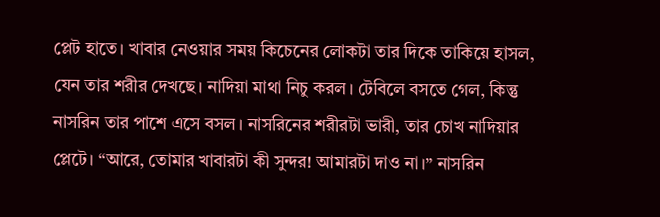প্লেট হাতে। খাবার নেওয়ার সময় কিচেনের লোকটা তার দিকে তাকিয়ে হাসল, যেন তার শরীর দেখছে। নাদিয়া মাথা নিচু করল। টেবিলে বসতে গেল, কিন্তু নাসরিন তার পাশে এসে বসল। নাসরিনের শরীরটা ভারী, তার চোখ নাদিয়ার প্লেটে। “আরে, তোমার খাবারটা কী সুন্দর! আমারটা দাও না।” নাসরিন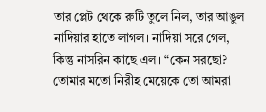তার প্লেট থেকে রুটি তুলে নিল, তার আঙুল নাদিয়ার হাতে লাগল। নাদিয়া সরে গেল, কিন্তু নাসরিন কাছে এল। “কেন সরছো? তোমার মতো নিরীহ মেয়েকে তো আমরা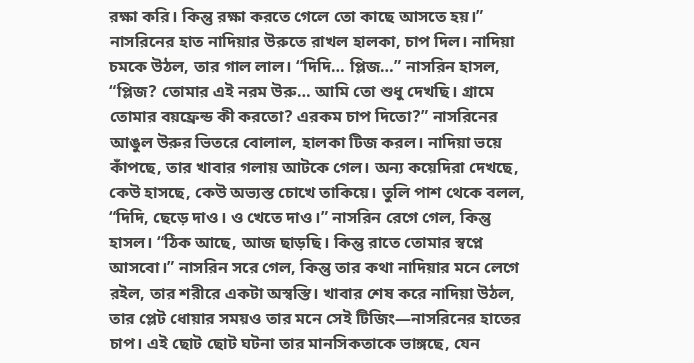রক্ষা করি। কিন্তু রক্ষা করতে গেলে তো কাছে আসতে হয়।” নাসরিনের হাত নাদিয়ার উরুতে রাখল হালকা, চাপ দিল। নাদিয়া চমকে উঠল, তার গাল লাল। “দিদি… প্লিজ…” নাসরিন হাসল, “প্লিজ? তোমার এই নরম উরু… আমি তো শুধু দেখছি। গ্রামে তোমার বয়ফ্রেন্ড কী করতো? এরকম চাপ দিতো?” নাসরিনের আঙুল উরুর ভিতরে বোলাল, হালকা টিজ করল। নাদিয়া ভয়ে কাঁপছে, তার খাবার গলায় আটকে গেল। অন্য কয়েদিরা দেখছে, কেউ হাসছে, কেউ অভ্যস্ত চোখে তাকিয়ে। তুলি পাশ থেকে বলল, “দিদি, ছেড়ে দাও। ও খেতে দাও।” নাসরিন রেগে গেল, কিন্তু হাসল। “ঠিক আছে, আজ ছাড়ছি। কিন্তু রাতে তোমার স্বপ্নে আসবো।” নাসরিন সরে গেল, কিন্তু তার কথা নাদিয়ার মনে লেগে রইল, তার শরীরে একটা অস্বস্তি। খাবার শেষ করে নাদিয়া উঠল, তার প্লেট ধোয়ার সময়ও তার মনে সেই টিজিং—নাসরিনের হাতের চাপ। এই ছোট ছোট ঘটনা তার মানসিকতাকে ভাঙ্গছে, যেন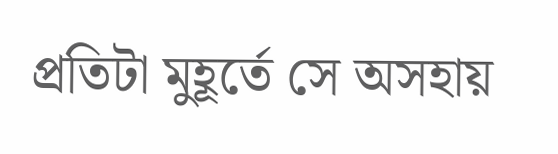প্রতিটা মুহূর্তে সে অসহায়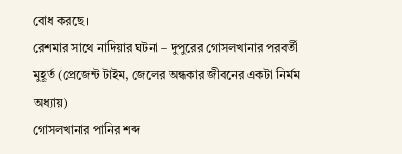বোধ করছে।
রেশমার সাথে নাদিয়ার ঘটনা – দুপুরের গোসলখানার পরবর্তী মুহূর্ত (প্রেজেন্ট টাইম, জেলের অন্ধকার জীবনের একটা নির্মম অধ্যায়)
গোসলখানার পানির শব্দ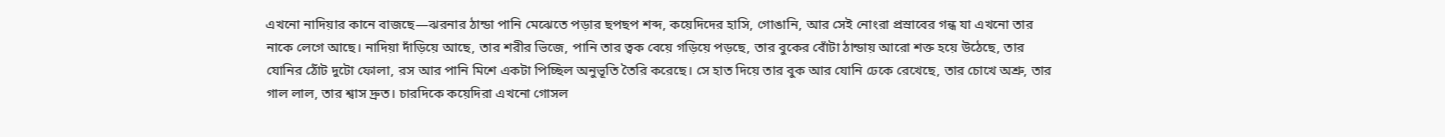এখনো নাদিয়ার কানে বাজছে—ঝরনার ঠান্ডা পানি মেঝেতে পড়ার ছপছপ শব্দ, কয়েদিদের হাসি, গোঙানি, আর সেই নোংরা প্রস্রাবের গন্ধ যা এখনো তার নাকে লেগে আছে। নাদিয়া দাঁড়িয়ে আছে, তার শরীর ভিজে, পানি তার ত্বক বেয়ে গড়িয়ে পড়ছে, তার বুকের বোঁটা ঠান্ডায় আরো শক্ত হয়ে উঠেছে, তার যোনির ঠোঁট দুটো ফোলা, রস আর পানি মিশে একটা পিচ্ছিল অনুভূতি তৈরি করেছে। সে হাত দিয়ে তার বুক আর যোনি ঢেকে রেখেছে, তার চোখে অশ্রু, তার গাল লাল, তার শ্বাস দ্রুত। চারদিকে কয়েদিরা এখনো গোসল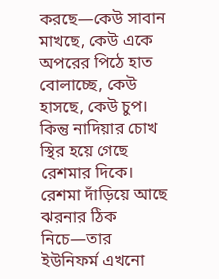করছে—কেউ সাবান মাখছে, কেউ একে অপরের পিঠে হাত বোলাচ্ছে, কেউ হাসছে, কেউ চুপ। কিন্তু নাদিয়ার চোখ স্থির হয়ে গেছে রেশমার দিকে।
রেশমা দাঁড়িয়ে আছে ঝরনার ঠিক নিচে—তার ইউনিফর্ম এখনো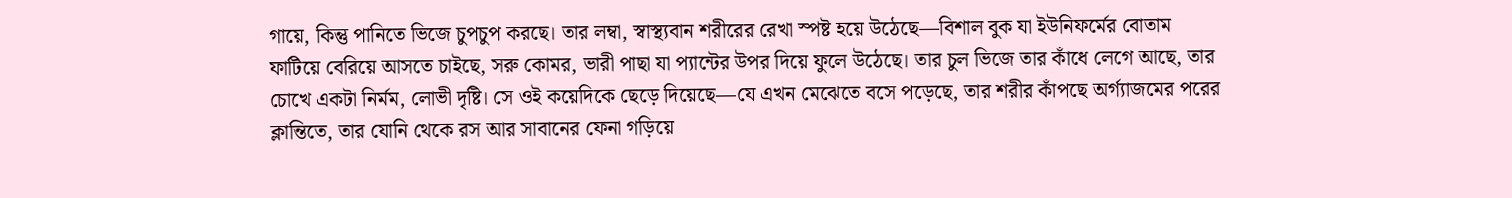গায়ে, কিন্তু পানিতে ভিজে চুপচুপ করছে। তার লম্বা, স্বাস্থ্যবান শরীরের রেখা স্পষ্ট হয়ে উঠেছে—বিশাল বুক যা ইউনিফর্মের বোতাম ফাটিয়ে বেরিয়ে আসতে চাইছে, সরু কোমর, ভারী পাছা যা প্যান্টের উপর দিয়ে ফুলে উঠেছে। তার চুল ভিজে তার কাঁধে লেগে আছে, তার চোখে একটা নির্মম, লোভী দৃষ্টি। সে ওই কয়েদিকে ছেড়ে দিয়েছে—যে এখন মেঝেতে বসে পড়েছে, তার শরীর কাঁপছে অর্গ্যাজমের পরের ক্লান্তিতে, তার যোনি থেকে রস আর সাবানের ফেনা গড়িয়ে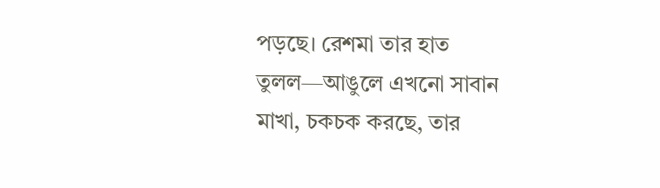পড়ছে। রেশমা তার হাত তুলল—আঙুলে এখনো সাবান মাখা, চকচক করছে, তার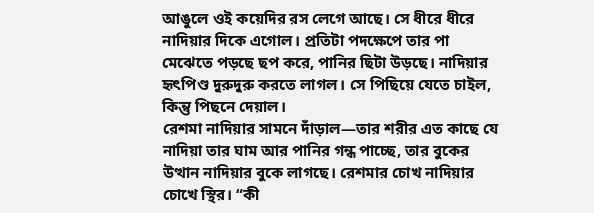আঙুলে ওই কয়েদির রস লেগে আছে। সে ধীরে ধীরে নাদিয়ার দিকে এগোল। প্রতিটা পদক্ষেপে তার পা মেঝেতে পড়ছে ছপ করে, পানির ছিটা উড়ছে। নাদিয়ার হৃৎপিণ্ড দুরুদুরু করতে লাগল। সে পিছিয়ে যেতে চাইল, কিন্তু পিছনে দেয়াল।
রেশমা নাদিয়ার সামনে দাঁড়াল—তার শরীর এত কাছে যে নাদিয়া তার ঘাম আর পানির গন্ধ পাচ্ছে, তার বুকের উত্থান নাদিয়ার বুকে লাগছে। রেশমার চোখ নাদিয়ার চোখে স্থির। “কী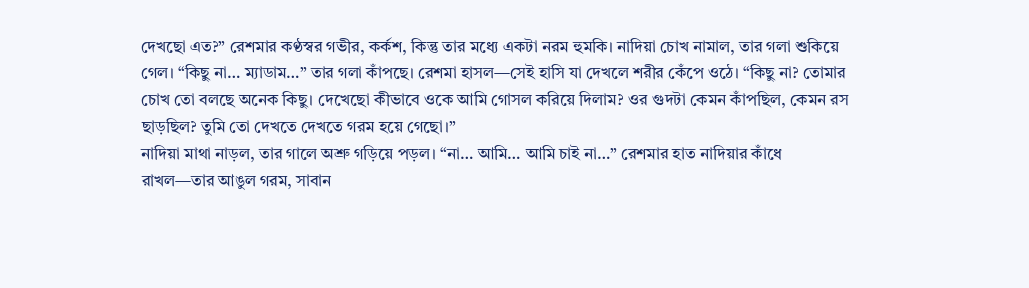দেখছো এত?” রেশমার কণ্ঠস্বর গভীর, কর্কশ, কিন্তু তার মধ্যে একটা নরম হুমকি। নাদিয়া চোখ নামাল, তার গলা শুকিয়ে গেল। “কিছু না… ম্যাডাম…” তার গলা কাঁপছে। রেশমা হাসল—সেই হাসি যা দেখলে শরীর কেঁপে ওঠে। “কিছু না? তোমার চোখ তো বলছে অনেক কিছু। দেখেছো কীভাবে ওকে আমি গোসল করিয়ে দিলাম? ওর গুদটা কেমন কাঁপছিল, কেমন রস ছাড়ছিল? তুমি তো দেখতে দেখতে গরম হয়ে গেছো।”
নাদিয়া মাথা নাড়ল, তার গালে অশ্রু গড়িয়ে পড়ল। “না… আমি… আমি চাই না…” রেশমার হাত নাদিয়ার কাঁধে রাখল—তার আঙুল গরম, সাবান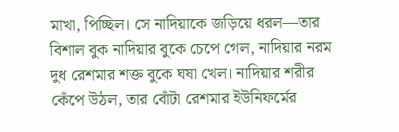মাখা, পিচ্ছিল। সে নাদিয়াকে জড়িয়ে ধরল—তার বিশাল বুক নাদিয়ার বুকে চেপে গেল, নাদিয়ার নরম দুধ রেশমার শক্ত বুকে ঘষা খেল। নাদিয়ার শরীর কেঁপে উঠল, তার বোঁটা রেশমার ইউনিফর্মের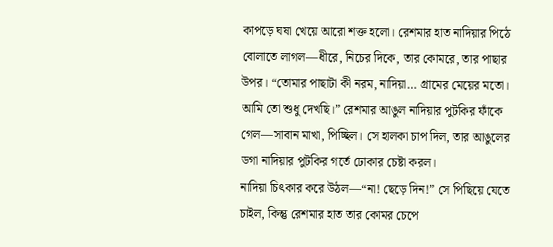কাপড়ে ঘষা খেয়ে আরো শক্ত হলো। রেশমার হাত নাদিয়ার পিঠে বোলাতে লাগল—ধীরে, নিচের দিকে, তার কোমরে, তার পাছার উপর। “তোমার পাছাটা কী নরম, নাদিয়া… গ্রামের মেয়ের মতো। আমি তো শুধু দেখছি।” রেশমার আঙুল নাদিয়ার পুটকির ফাঁকে গেল—সাবান মাখা, পিচ্ছিল। সে হালকা চাপ দিল, তার আঙুলের ডগা নাদিয়ার পুটকির গর্তে ঢোকার চেষ্টা করল।
নাদিয়া চিৎকার করে উঠল—“না! ছেড়ে দিন!” সে পিছিয়ে যেতে চাইল, কিন্তু রেশমার হাত তার কোমর চেপে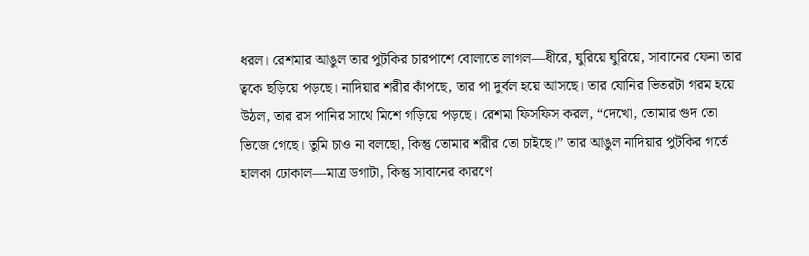ধরল। রেশমার আঙুল তার পুটকির চারপাশে বোলাতে লাগল—ধীরে, ঘুরিয়ে ঘুরিয়ে, সাবানের ফেনা তার ত্বকে ছড়িয়ে পড়ছে। নাদিয়ার শরীর কাঁপছে, তার পা দুর্বল হয়ে আসছে। তার যোনির ভিতরটা গরম হয়ে উঠল, তার রস পানির সাথে মিশে গড়িয়ে পড়ছে। রেশমা ফিসফিস করল, “দেখো, তোমার গুদ তো ভিজে গেছে। তুমি চাও না বলছো, কিন্তু তোমার শরীর তো চাইছে।” তার আঙুল নাদিয়ার পুটকির গর্তে হালকা ঢোকাল—মাত্র ডগাটা, কিন্তু সাবানের কারণে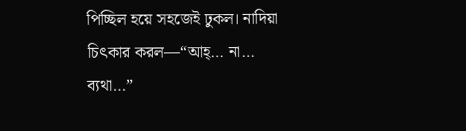পিচ্ছিল হয়ে সহজেই ঢুকল। নাদিয়া চিৎকার করল—“আহ্… না… ব্যথা…”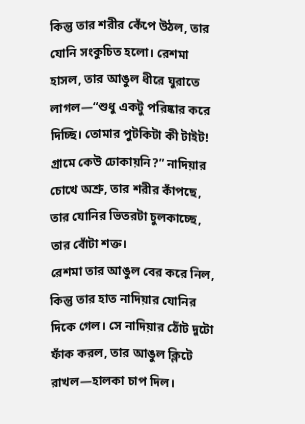কিন্তু তার শরীর কেঁপে উঠল, তার যোনি সংকুচিত হলো। রেশমা হাসল, তার আঙুল ধীরে ঘুরাতে লাগল—“শুধু একটু পরিষ্কার করে দিচ্ছি। তোমার পুটকিটা কী টাইট! গ্রামে কেউ ঢোকায়নি?” নাদিয়ার চোখে অশ্রু, তার শরীর কাঁপছে, তার যোনির ভিতরটা চুলকাচ্ছে, তার বোঁটা শক্ত।
রেশমা তার আঙুল বের করে নিল, কিন্তু তার হাত নাদিয়ার যোনির দিকে গেল। সে নাদিয়ার ঠোঁট দুটো ফাঁক করল, তার আঙুল ক্লিটে রাখল—হালকা চাপ দিল।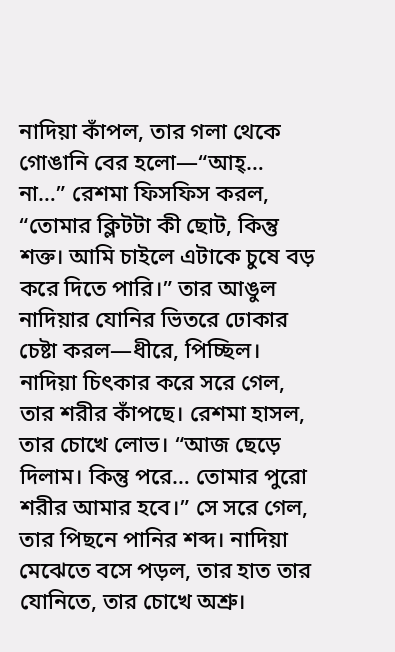নাদিয়া কাঁপল, তার গলা থেকে গোঙানি বের হলো—“আহ্… না…” রেশমা ফিসফিস করল, “তোমার ক্লিটটা কী ছোট, কিন্তু শক্ত। আমি চাইলে এটাকে চুষে বড় করে দিতে পারি।” তার আঙুল নাদিয়ার যোনির ভিতরে ঢোকার চেষ্টা করল—ধীরে, পিচ্ছিল। নাদিয়া চিৎকার করে সরে গেল, তার শরীর কাঁপছে। রেশমা হাসল, তার চোখে লোভ। “আজ ছেড়ে দিলাম। কিন্তু পরে… তোমার পুরো শরীর আমার হবে।” সে সরে গেল, তার পিছনে পানির শব্দ। নাদিয়া মেঝেতে বসে পড়ল, তার হাত তার যোনিতে, তার চোখে অশ্রু।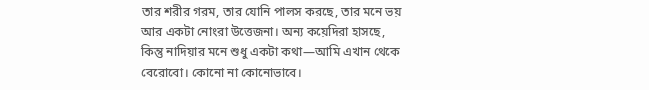তার শরীর গরম, তার যোনি পালস করছে, তার মনে ভয় আর একটা নোংরা উত্তেজনা। অন্য কয়েদিরা হাসছে, কিন্তু নাদিয়ার মনে শুধু একটা কথা—আমি এখান থেকে বেরোবো। কোনো না কোনোভাবে।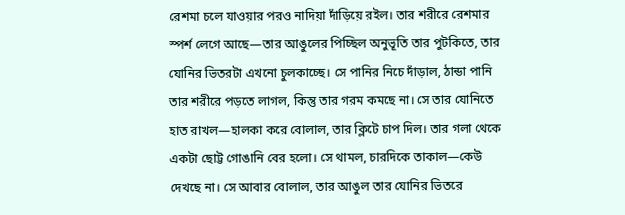রেশমা চলে যাওয়ার পরও নাদিয়া দাঁড়িয়ে রইল। তার শরীরে রেশমার স্পর্শ লেগে আছে—তার আঙুলের পিচ্ছিল অনুভূতি তার পুটকিতে, তার যোনির ভিতরটা এখনো চুলকাচ্ছে। সে পানির নিচে দাঁড়াল, ঠান্ডা পানি তার শরীরে পড়তে লাগল, কিন্তু তার গরম কমছে না। সে তার যোনিতে হাত রাখল—হালকা করে বোলাল, তার ক্লিটে চাপ দিল। তার গলা থেকে একটা ছোট্ট গোঙানি বের হলো। সে থামল, চারদিকে তাকাল—কেউ দেখছে না। সে আবার বোলাল, তার আঙুল তার যোনির ভিতরে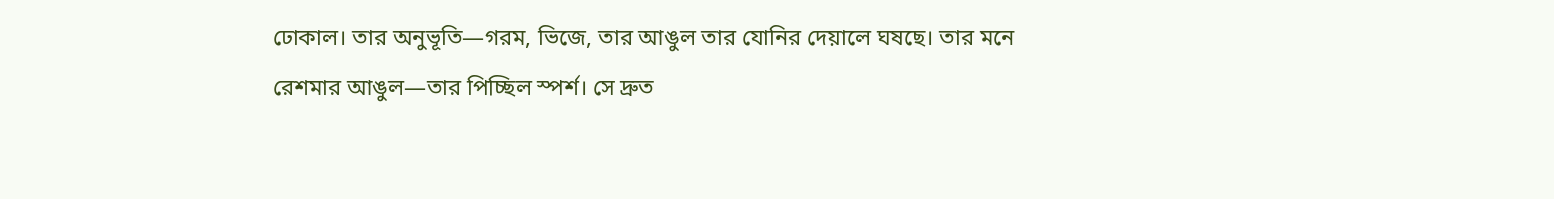ঢোকাল। তার অনুভূতি—গরম, ভিজে, তার আঙুল তার যোনির দেয়ালে ঘষছে। তার মনে রেশমার আঙুল—তার পিচ্ছিল স্পর্শ। সে দ্রুত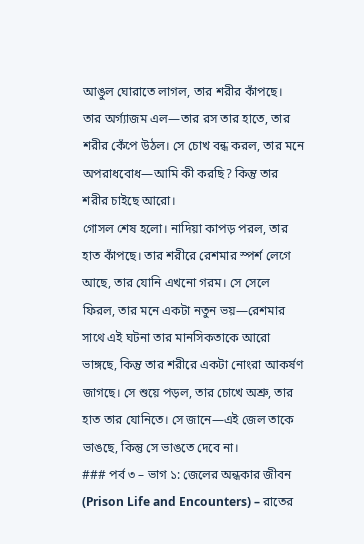আঙুল ঘোরাতে লাগল, তার শরীর কাঁপছে। তার অর্গ্যাজম এল—তার রস তার হাতে, তার শরীর কেঁপে উঠল। সে চোখ বন্ধ করল, তার মনে অপরাধবোধ—আমি কী করছি? কিন্তু তার শরীর চাইছে আরো।
গোসল শেষ হলো। নাদিয়া কাপড় পরল, তার হাত কাঁপছে। তার শরীরে রেশমার স্পর্শ লেগে আছে, তার যোনি এখনো গরম। সে সেলে ফিরল, তার মনে একটা নতুন ভয়—রেশমার সাথে এই ঘটনা তার মানসিকতাকে আরো ভাঙ্গছে, কিন্তু তার শরীরে একটা নোংরা আকর্ষণ জাগছে। সে শুয়ে পড়ল, তার চোখে অশ্রু, তার হাত তার যোনিতে। সে জানে—এই জেল তাকে ভাঙছে, কিন্তু সে ভাঙতে দেবে না।
### পর্ব ৩ – ভাগ ১: জেলের অন্ধকার জীবন (Prison Life and Encounters) – রাতের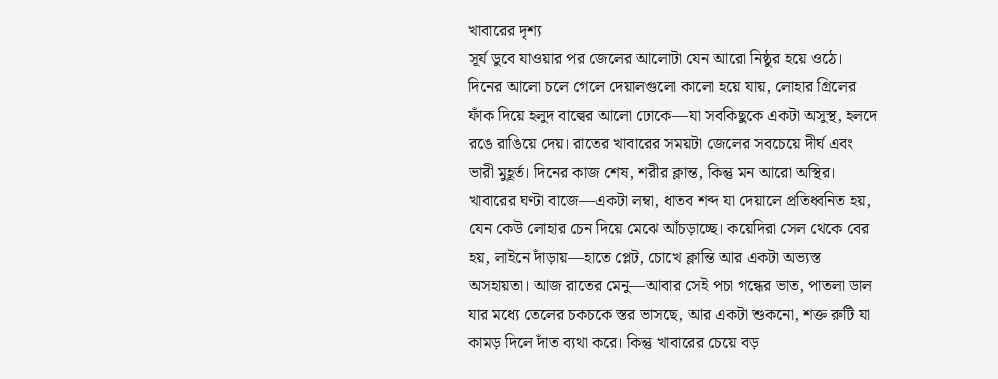খাবারের দৃশ্য
সূর্য ডুবে যাওয়ার পর জেলের আলোটা যেন আরো নিষ্ঠুর হয়ে ওঠে। দিনের আলো চলে গেলে দেয়ালগুলো কালো হয়ে যায়, লোহার গ্রিলের ফাঁক দিয়ে হলুদ বাল্বের আলো ঢোকে—যা সবকিছুকে একটা অসুস্থ, হলদে রঙে রাঙিয়ে দেয়। রাতের খাবারের সময়টা জেলের সবচেয়ে দীর্ঘ এবং ভারী মুহূর্ত। দিনের কাজ শেষ, শরীর ক্লান্ত, কিন্তু মন আরো অস্থির। খাবারের ঘণ্টা বাজে—একটা লম্বা, ধাতব শব্দ যা দেয়ালে প্রতিধ্বনিত হয়, যেন কেউ লোহার চেন দিয়ে মেঝে আঁচড়াচ্ছে। কয়েদিরা সেল থেকে বের হয়, লাইনে দাঁড়ায়—হাতে প্লেট, চোখে ক্লান্তি আর একটা অভ্যস্ত অসহায়তা। আজ রাতের মেনু—আবার সেই পচা গন্ধের ভাত, পাতলা ডাল যার মধ্যে তেলের চকচকে স্তর ভাসছে, আর একটা শুকনো, শক্ত রুটি যা কামড় দিলে দাঁত ব্যথা করে। কিন্তু খাবারের চেয়ে বড়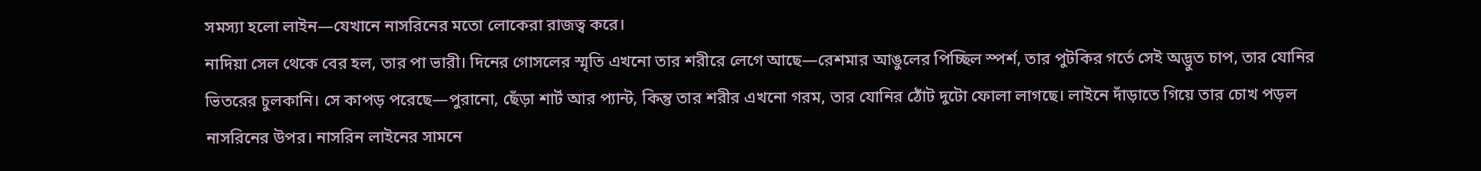সমস্যা হলো লাইন—যেখানে নাসরিনের মতো লোকেরা রাজত্ব করে।
নাদিয়া সেল থেকে বের হল, তার পা ভারী। দিনের গোসলের স্মৃতি এখনো তার শরীরে লেগে আছে—রেশমার আঙুলের পিচ্ছিল স্পর্শ, তার পুটকির গর্তে সেই অদ্ভুত চাপ, তার যোনির ভিতরের চুলকানি। সে কাপড় পরেছে—পুরানো, ছেঁড়া শার্ট আর প্যান্ট, কিন্তু তার শরীর এখনো গরম, তার যোনির ঠোঁট দুটো ফোলা লাগছে। লাইনে দাঁড়াতে গিয়ে তার চোখ পড়ল নাসরিনের উপর। নাসরিন লাইনের সামনে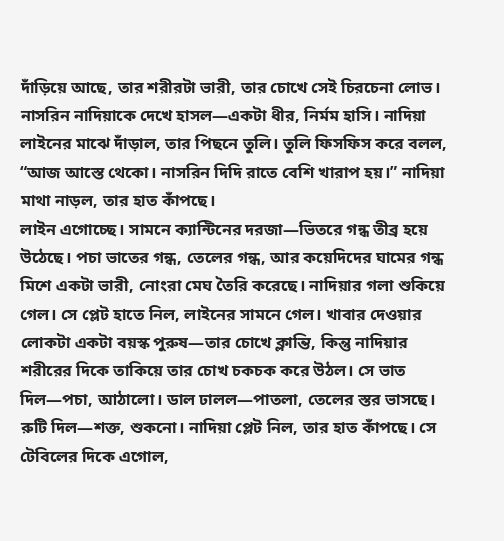দাঁড়িয়ে আছে, তার শরীরটা ভারী, তার চোখে সেই চিরচেনা লোভ। নাসরিন নাদিয়াকে দেখে হাসল—একটা ধীর, নির্মম হাসি। নাদিয়া লাইনের মাঝে দাঁড়াল, তার পিছনে তুলি। তুলি ফিসফিস করে বলল, “আজ আস্তে থেকো। নাসরিন দিদি রাতে বেশি খারাপ হয়।” নাদিয়া মাথা নাড়ল, তার হাত কাঁপছে।
লাইন এগোচ্ছে। সামনে ক্যান্টিনের দরজা—ভিতরে গন্ধ তীব্র হয়ে উঠেছে। পচা ভাতের গন্ধ, তেলের গন্ধ, আর কয়েদিদের ঘামের গন্ধ মিশে একটা ভারী, নোংরা মেঘ তৈরি করেছে। নাদিয়ার গলা শুকিয়ে গেল। সে প্লেট হাতে নিল, লাইনের সামনে গেল। খাবার দেওয়ার লোকটা একটা বয়স্ক পুরুষ—তার চোখে ক্লান্তি, কিন্তু নাদিয়ার শরীরের দিকে তাকিয়ে তার চোখ চকচক করে উঠল। সে ভাত দিল—পচা, আঠালো। ডাল ঢালল—পাতলা, তেলের স্তর ভাসছে। রুটি দিল—শক্ত, শুকনো। নাদিয়া প্লেট নিল, তার হাত কাঁপছে। সে টেবিলের দিকে এগোল,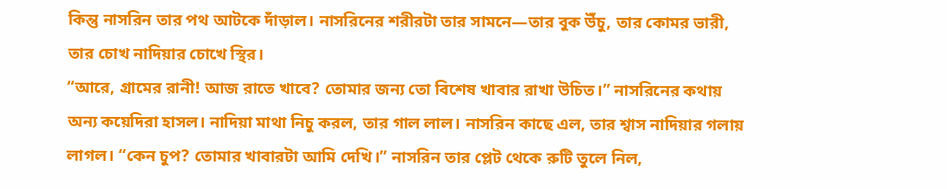কিন্তু নাসরিন তার পথ আটকে দাঁড়াল। নাসরিনের শরীরটা তার সামনে—তার বুক উঁচু, তার কোমর ভারী, তার চোখ নাদিয়ার চোখে স্থির।
“আরে, গ্রামের রানী! আজ রাতে খাবে? তোমার জন্য তো বিশেষ খাবার রাখা উচিত।” নাসরিনের কথায় অন্য কয়েদিরা হাসল। নাদিয়া মাথা নিচু করল, তার গাল লাল। নাসরিন কাছে এল, তার শ্বাস নাদিয়ার গলায় লাগল। “কেন চুপ? তোমার খাবারটা আমি দেখি।” নাসরিন তার প্লেট থেকে রুটি তুলে নিল,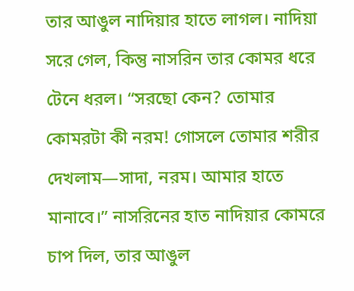তার আঙুল নাদিয়ার হাতে লাগল। নাদিয়া সরে গেল, কিন্তু নাসরিন তার কোমর ধরে টেনে ধরল। “সরছো কেন? তোমার কোমরটা কী নরম! গোসলে তোমার শরীর দেখলাম—সাদা, নরম। আমার হাতে মানাবে।” নাসরিনের হাত নাদিয়ার কোমরে চাপ দিল, তার আঙুল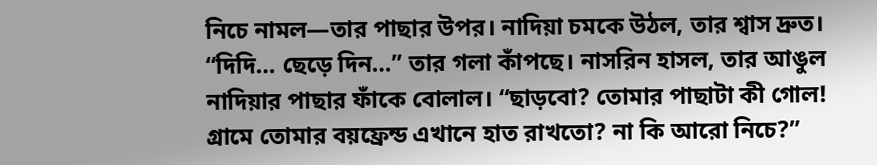নিচে নামল—তার পাছার উপর। নাদিয়া চমকে উঠল, তার শ্বাস দ্রুত। “দিদি… ছেড়ে দিন…” তার গলা কাঁপছে। নাসরিন হাসল, তার আঙুল নাদিয়ার পাছার ফাঁকে বোলাল। “ছাড়বো? তোমার পাছাটা কী গোল! গ্রামে তোমার বয়ফ্রেন্ড এখানে হাত রাখতো? না কি আরো নিচে?”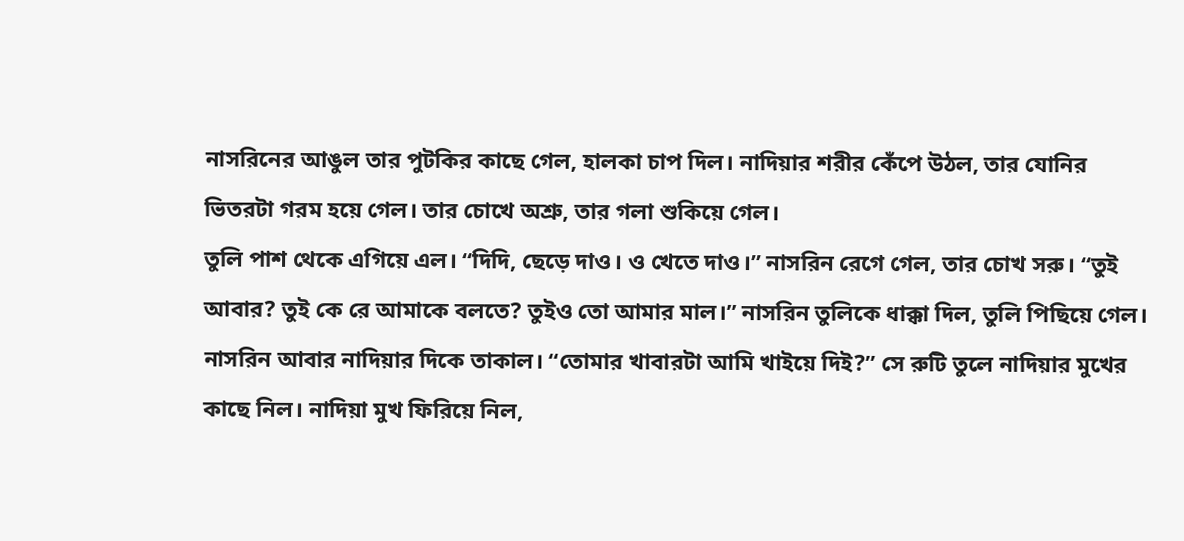নাসরিনের আঙুল তার পুটকির কাছে গেল, হালকা চাপ দিল। নাদিয়ার শরীর কেঁপে উঠল, তার যোনির ভিতরটা গরম হয়ে গেল। তার চোখে অশ্রু, তার গলা শুকিয়ে গেল।
তুলি পাশ থেকে এগিয়ে এল। “দিদি, ছেড়ে দাও। ও খেতে দাও।” নাসরিন রেগে গেল, তার চোখ সরু। “তুই আবার? তুই কে রে আমাকে বলতে? তুইও তো আমার মাল।” নাসরিন তুলিকে ধাক্কা দিল, তুলি পিছিয়ে গেল। নাসরিন আবার নাদিয়ার দিকে তাকাল। “তোমার খাবারটা আমি খাইয়ে দিই?” সে রুটি তুলে নাদিয়ার মুখের কাছে নিল। নাদিয়া মুখ ফিরিয়ে নিল,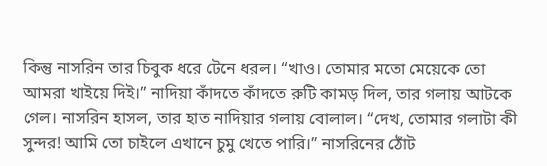কিন্তু নাসরিন তার চিবুক ধরে টেনে ধরল। “খাও। তোমার মতো মেয়েকে তো আমরা খাইয়ে দিই।” নাদিয়া কাঁদতে কাঁদতে রুটি কামড় দিল, তার গলায় আটকে গেল। নাসরিন হাসল, তার হাত নাদিয়ার গলায় বোলাল। “দেখ, তোমার গলাটা কী সুন্দর! আমি তো চাইলে এখানে চুমু খেতে পারি।” নাসরিনের ঠোঁট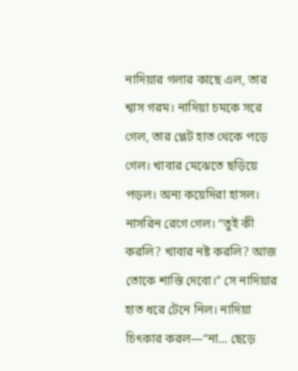নাদিয়ার গলার কাছে এল, তার শ্বাস গরম। নাদিয়া চমকে সরে গেল, তার প্লেট হাত থেকে পড়ে গেল। খাবার মেঝেতে ছড়িয়ে পড়ল। অন্য কয়েদিরা হাসল।
নাসরিন রেগে গেল। “তুই কী করলি? খাবার নষ্ট করলি? আজ তোকে শাস্তি দেবো।” সে নাদিয়ার হাত ধরে টেনে নিল। নাদিয়া চিৎকার করল—“না… ছেড়ে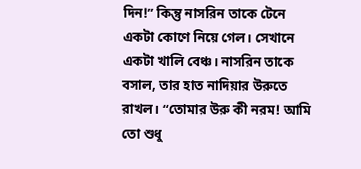দিন!” কিন্তু নাসরিন তাকে টেনে একটা কোণে নিয়ে গেল। সেখানে একটা খালি বেঞ্চ। নাসরিন তাকে বসাল, তার হাত নাদিয়ার উরুতে রাখল। “তোমার উরু কী নরম! আমি তো শুধু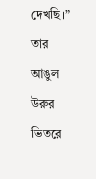দেখছি।” তার আঙুল উরুর ভিতরে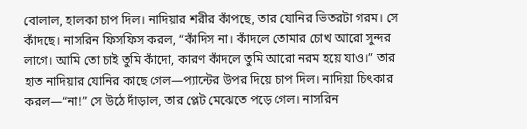বোলাল, হালকা চাপ দিল। নাদিয়ার শরীর কাঁপছে, তার যোনির ভিতরটা গরম। সে কাঁদছে। নাসরিন ফিসফিস করল, “কাঁদিস না। কাঁদলে তোমার চোখ আরো সুন্দর লাগে। আমি তো চাই তুমি কাঁদো, কারণ কাঁদলে তুমি আরো নরম হয়ে যাও।” তার হাত নাদিয়ার যোনির কাছে গেল—প্যান্টের উপর দিয়ে চাপ দিল। নাদিয়া চিৎকার করল—“না!” সে উঠে দাঁড়াল, তার প্লেট মেঝেতে পড়ে গেল। নাসরিন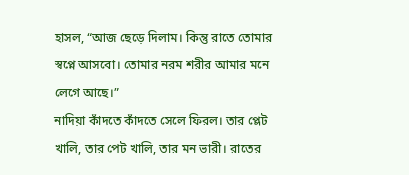হাসল, “আজ ছেড়ে দিলাম। কিন্তু রাতে তোমার স্বপ্নে আসবো। তোমার নরম শরীর আমার মনে লেগে আছে।”
নাদিয়া কাঁদতে কাঁদতে সেলে ফিরল। তার প্লেট খালি, তার পেট খালি, তার মন ভারী। রাতের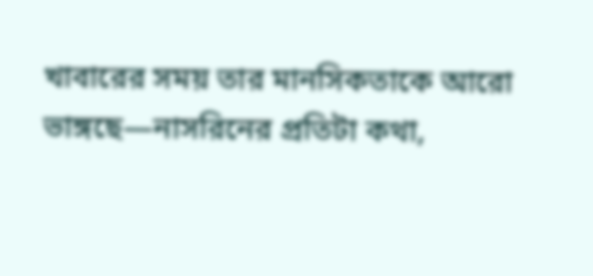খাবারের সময় তার মানসিকতাকে আরো ভাঙ্গছে—নাসরিনের প্রতিটা কথা,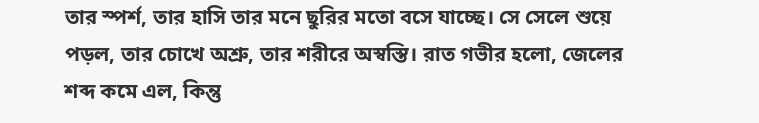তার স্পর্শ, তার হাসি তার মনে ছুরির মতো বসে যাচ্ছে। সে সেলে শুয়ে পড়ল, তার চোখে অশ্রু, তার শরীরে অস্বস্তি। রাত গভীর হলো, জেলের শব্দ কমে এল, কিন্তু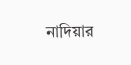নাদিয়ার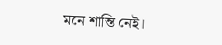মনে শান্তি নেই।